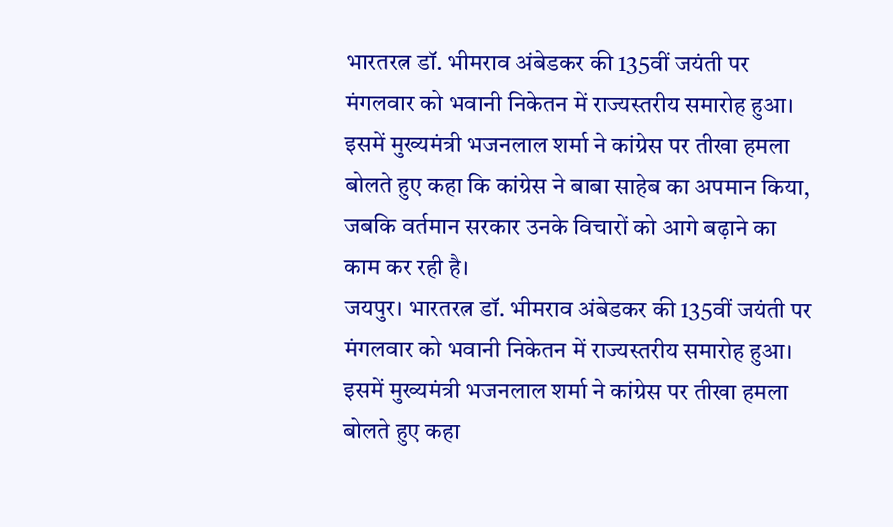भारतरत्न डॉ. भीमराव अंबेडकर की 135वीं जयंती पर मंगलवार को भवानी निकेतन में राज्यस्तरीय समारोह हुआ। इसमें मुख्यमंत्री भजनलाल शर्मा ने कांग्रेस पर तीखा हमला बोलते हुए कहा कि कांग्रेस ने बाबा साहेब का अपमान किया, जबकि वर्तमान सरकार उनके विचारों को आगे बढ़ाने का काम कर रही है।
जयपुर। भारतरत्न डॉ. भीमराव अंबेडकर की 135वीं जयंती पर मंगलवार को भवानी निकेतन में राज्यस्तरीय समारोह हुआ। इसमें मुख्यमंत्री भजनलाल शर्मा ने कांग्रेस पर तीखा हमला बोलते हुए कहा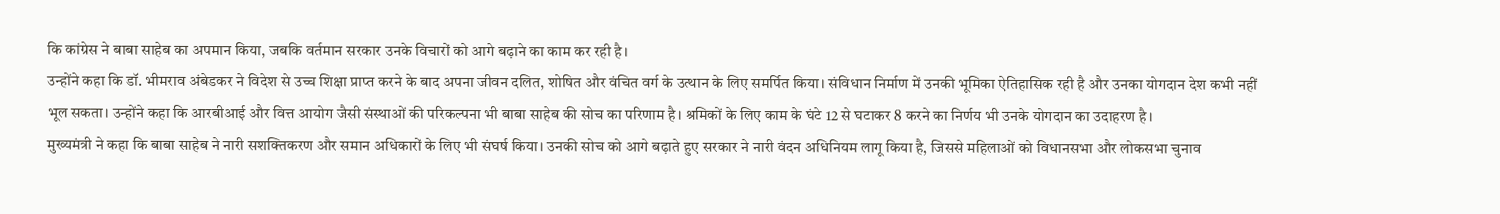कि कांग्रेस ने बाबा साहेब का अपमान किया, जबकि वर्तमान सरकार उनके विचारों को आगे बढ़ाने का काम कर रही है।
उन्होंने कहा कि डॉ. भीमराव अंबेडकर ने विदेश से उच्च शिक्षा प्राप्त करने के बाद अपना जीवन दलित, शोषित और वंचित वर्ग के उत्थान के लिए समर्पित किया। संविधान निर्माण में उनकी भूमिका ऐतिहासिक रही है और उनका योगदान देश कभी नहीं भूल सकता। उन्होंने कहा कि आरबीआई और वित्त आयोग जैसी संस्थाओं की परिकल्पना भी बाबा साहेब की सोच का परिणाम है। श्रमिकों के लिए काम के घंटे 12 से घटाकर 8 करने का निर्णय भी उनके योगदान का उदाहरण है।
मुख्यमंत्री ने कहा कि बाबा साहेब ने नारी सशक्तिकरण और समान अधिकारों के लिए भी संघर्ष किया। उनकी सोच को आगे बढ़ाते हुए सरकार ने नारी वंदन अधिनियम लागू किया है, जिससे महिलाओं को विधानसभा और लोकसभा चुनाव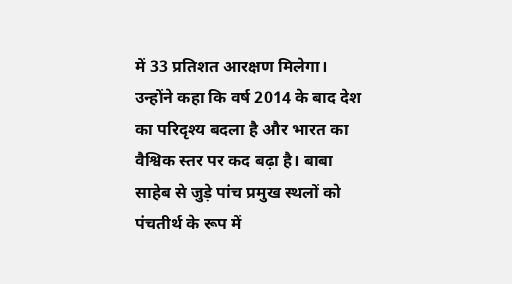में 33 प्रतिशत आरक्षण मिलेगा। उन्होंने कहा कि वर्ष 2014 के बाद देश का परिदृश्य बदला है और भारत का वैश्विक स्तर पर कद बढ़ा है। बाबा साहेब से जुड़े पांच प्रमुख स्थलों को पंचतीर्थ के रूप में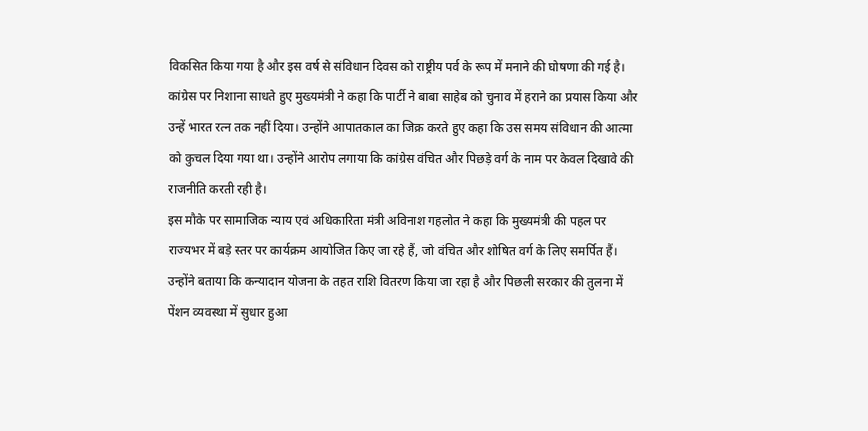विकसित किया गया है और इस वर्ष से संविधान दिवस को राष्ट्रीय पर्व के रूप में मनाने की घोषणा की गई है।
कांग्रेस पर निशाना साधते हुए मुख्यमंत्री ने कहा कि पार्टी ने बाबा साहेब को चुनाव में हराने का प्रयास किया और उन्हें भारत रत्न तक नहीं दिया। उन्होंने आपातकाल का जिक्र करते हुए कहा कि उस समय संविधान की आत्मा को कुचल दिया गया था। उन्होंने आरोप लगाया कि कांग्रेस वंचित और पिछड़े वर्ग के नाम पर केवल दिखावे की राजनीति करती रही है।
इस मौके पर सामाजिक न्याय एवं अधिकारिता मंत्री अविनाश गहलोत ने कहा कि मुख्यमंत्री की पहल पर राज्यभर में बड़े स्तर पर कार्यक्रम आयोजित किए जा रहे हैं, जो वंचित और शोषित वर्ग के लिए समर्पित हैं। उन्होंने बताया कि कन्यादान योजना के तहत राशि वितरण किया जा रहा है और पिछली सरकार की तुलना में पेंशन व्यवस्था में सुधार हुआ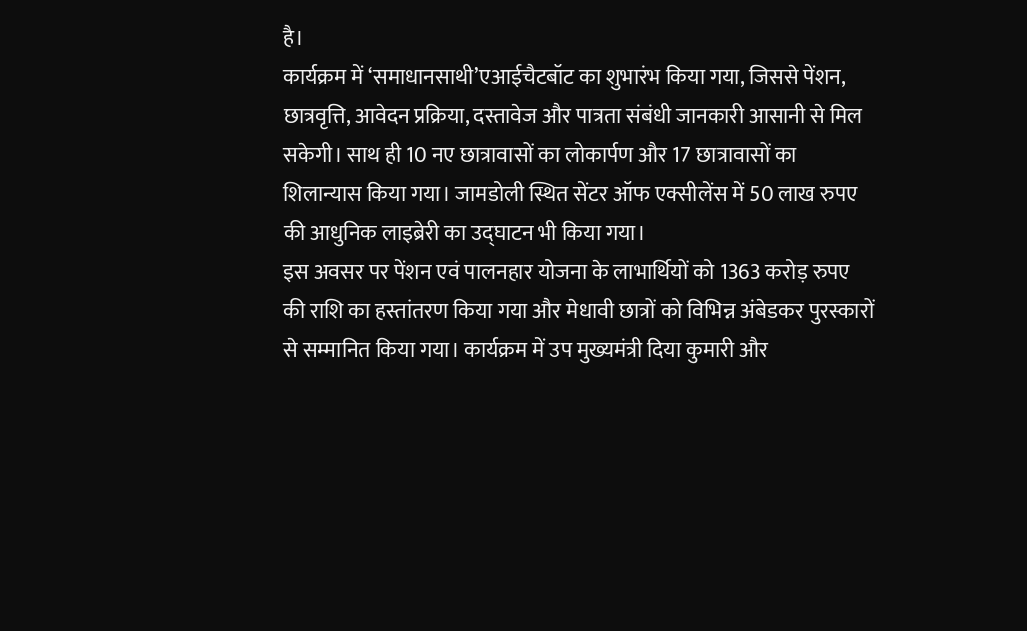है।
कार्यक्रम में ‘समाधानसाथी’एआईचैटबॉट का शुभारंभ किया गया, जिससे पेंशन, छात्रवृत्ति, आवेदन प्रक्रिया, दस्तावेज और पात्रता संबंधी जानकारी आसानी से मिल सकेगी। साथ ही 10 नए छात्रावासों का लोकार्पण और 17 छात्रावासों का शिलान्यास किया गया। जामडोली स्थित सेंटर ऑफ एक्सीलेंस में 50 लाख रुपए की आधुनिक लाइब्रेरी का उद्घाटन भी किया गया।
इस अवसर पर पेंशन एवं पालनहार योजना के लाभार्थियों को 1363 करोड़ रुपए की राशि का हस्तांतरण किया गया और मेधावी छात्रों को विभिन्न अंबेडकर पुरस्कारों से सम्मानित किया गया। कार्यक्रम में उप मुख्यमंत्री दिया कुमारी और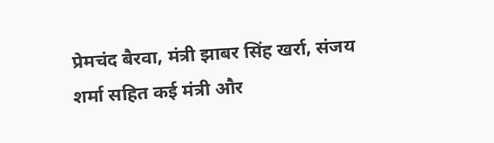प्रेमचंद बैरवा, मंत्री झाबर सिंह खर्रा, संजय शर्मा सहित कई मंत्री और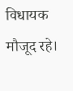विधायक मौजूद रहे।